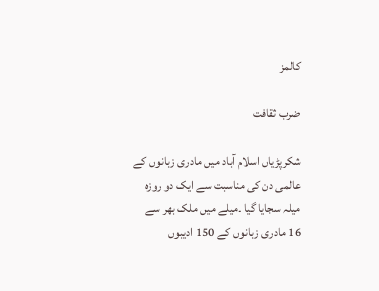کالمز

ضرب ثقافت

شکرپڑیاں اسلام آباد میں مادری زبانوں کے عالمی دن کی مناسبت سے ایک دو روزہ میلہ سجایا گیا ۔میلے میں ملک بھر سے 16 مادری زبانوں کے 150 ادیبوں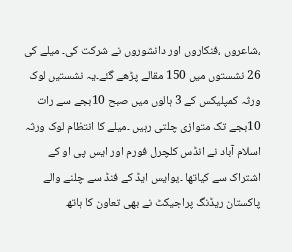،شاعروں ،فنکاروں اور دانشوروں نے شرکت کی۔ میلے کی 26 نشستوں میں 150 مقالے پڑھے گئے۔یہ نشستیں لوک ورثہ کمپلیکس کے 3 ہالوں میں صبح 10بجے سے رات 10بجے تک متوازی چلتی رہیں ۔میلے کا انتظام لوک ورثہ اسلام آباد نے انڈس کلچرل فورم اور ایس پی او کے اشتراک سے کیاتھا ۔یوایس ایڈ کے فنڈ سے چلنے والے پاکستان ریڈنگ پراجیکٹ نے بھی تعاون کا ہاتھ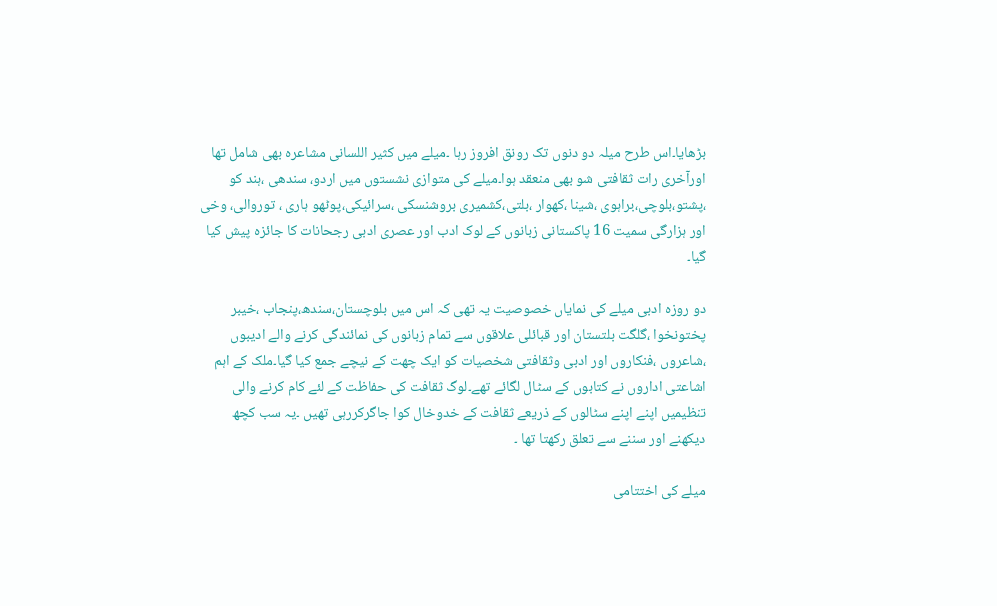بڑھایا۔اس طرح میلہ دو دنوں تک رونق افروز رہا ۔میلے میں کثیر اللسانی مشاعرہ بھی شامل تھا اورآخری رات ثقافتی شو بھی منعقد ہوا۔میلے کی متوازی نشستوں میں اردو، سندھی ،ہند کو ،پشتو،بلوچی،براہوی ،شینا ،کھوار ،بلتی،کشمیری بروشنسکی ،سرائیکی،پوٹھو ہاری ، توروالی، وخی اور ہزارگی سمیت 16 پاکستانی زبانوں کے لوک ادب اور عصری ادبی رجحانات کا جائزہ پیش کیا گیا۔

دو روزہ ادبی میلے کی نمایاں خصوصیت یہ تھی کہ اس میں بلوچستان،سندھ،پنجاب ،خیبر پختونخوا ،گلگت بلتستان اور قبائلی علاقوں سے تمام زبانوں کی نمائندگی کرنے والے ادیبوں ،شاعروں ،فنکاروں اور ادبی وثقافتی شخصیات کو ایک چھت کے نیچے جمع کیا گیا۔ملک کے اہم اشاعتی اداروں نے کتابوں کے سٹال لگائے تھے۔لوگ ثقافت کی حفاظت کے لئے کام کرنے والی تنظیمیں اپنے اپنے سٹالوں کے ذریعے ثقافت کے خدوخال کوا جاگرکررہی تھیں ۔یہ سب کچھ دیکھنے اور سننے سے تعلق رکھتا تھا ۔

میلے کی اختتامی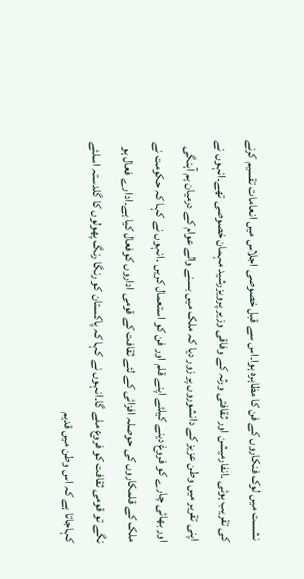نشست میں لوک فنکاروں کے فن کا مظاہرہ ہوا۔اس سے قبل خصوصی اجلاس میں انعامات تقسیم کرنے کی تقریب ہوئی ۔انفارمیشن اور ثقافتی ورثہ کے وفاقی وزیر پرویزرشید مہمان خصوصی تھے۔انہوں نے اپنی تقریر میں وطن عزیز کے دانشوروں پر زور دیا کہ ملک میں بسنے والے عوام کے درمیان ہم آہنگی اور بھائی چارے کو فروغ دینے کیلئے اپنے قلم اور فن کو استعمال کریں ۔انہوں نے کہا کہ حکومت نے ملک کے قلمکاروں کی حوصلہ افزائی کے لئے ثقافت کے قومی اداروں کوفعال کیا ہے۔ادارے فعال ہو نگے تو قومی ثقافت کو فروع ملے گا۔انہوں نے کہا کہ پاکستان کو رنگا رنگ پھولوں کا گلدستہ اسلئے کہاجاتا ہے کہ اس وطن میں قدیم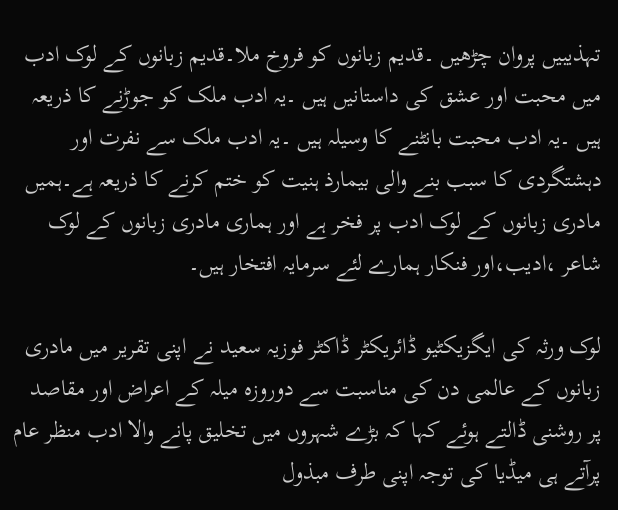تہذیبیں پروان چڑھیں ۔قدیم زبانوں کو فروخ ملا۔قدیم زبانوں کے لوک ادب میں محبت اور عشق کی داستانیں ہیں ۔یہ ادب ملک کو جوڑنے کا ذریعہ ہیں ۔یہ ادب محبت بانٹنے کا وسیلہ ہیں ۔یہ ادب ملک سے نفرت اور دہشتگردی کا سبب بنے والی بیمارذ ہنیت کو ختم کرنے کا ذریعہ ہے۔ہمیں مادری زبانوں کے لوک ادب پر فخر ہے اور ہماری مادری زبانوں کے لوک شاعر ،ادیب،اور فنکار ہمارے لئے سرمایہ افتخار ہیں۔

لوک ورثہ کی ایگزیکٹیو ڈائریکٹر ڈاکٹر فوزیہ سعید نے اپنی تقریر میں مادری زبانوں کے عالمی دن کی مناسبت سے دوروزہ میلہ کے اعراض اور مقاصد پر روشنی ڈالتے ہوئے کہا کہ بڑے شہروں میں تخلیق پانے والا ادب منظر عام پرآتے ہی میڈیا کی توجہ اپنی طرف مبذول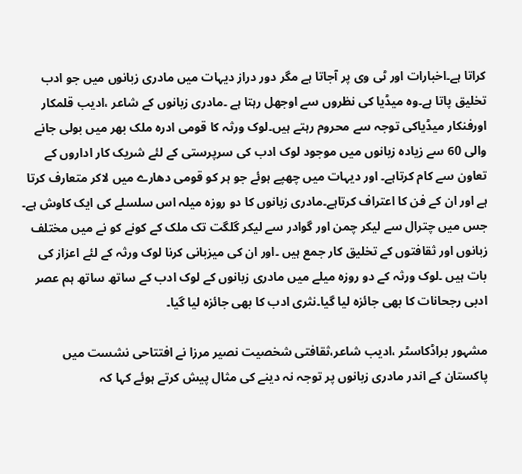کراتا ہے۔اخبارات اور ٹی وی پر آجاتا ہے مگر دور دراز دیہات میں مادری زبانوں میں جو ادب تخلیق پاتا ہے۔وہ میڈیا کی نظروں سے اوجھل رہتا ہے ۔مادری زبانوں کے شاعر ،ادیب قلمکار اورفنکار میڈیاکی توجہ سے محروم رہتے ہیں۔لوک ورثہ کا قومی ادرہ ملک بھر میں بولی جانے والی 60 سے زیادہ زبانوں میں موجود لوک ادب کی سرپرستی کے لئے شریک کار اداروں کے تعاون سے کام کرتاہے۔ اور دیہات میں چھپے ہوئے جو ہر کو قومی دھارے میں لاکر متعارف کرتا ہے اور ان کے فن کا اعتراف کرتاہے۔مادری زبانوں کا دو روزہ میلہ اس سلسلے کی ایک کاوش ہے۔ جس میں چترال سے لیکر چمن اور گوادر سے لیکر گلگت تک ملک کے کونے کو نے میں مختلف زبانوں اور ثقافتوں کے تخلیق کار جمع ہیں ۔اور ان کی میزبانی کرنا لوک ورثہ کے لئے اعزاز کی بات ہیں ۔لوک ورثہ کے دو روزہ میلے میں مادری زبانوں کے لوک ادب کے ساتھ ساتھ ہم عصر ادبی رجحانات کا بھی جائزہ لیا گیا۔نثری ادب کا بھی جائزہ لیا گیا۔

مشہور براڈکاسٹر ،ادیب شاعر،ثقافتی شخصیت نصیر مرزا نے افتتاحی نشست میں پاکستان کے اندر مادری زبانوں پر توجہ نہ دینے کی مثال پیش کرتے ہوئے کہا کہ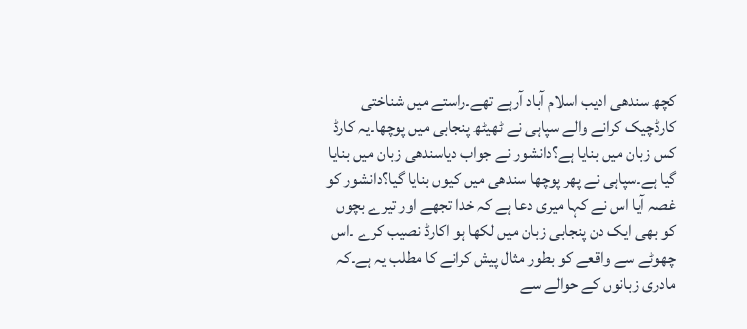کچھ سندھی ادیب اسلام آباد آرہے تھے۔راستے میں شناختی کارڈچیک کرانے والے سپاہی نے ٹھیٹھ پنجابی میں پوچھا۔یہ کارڈ کس زبان میں بنایا ہے؟دانشور نے جواب دیاسندھی زبان میں بنایا گیا ہے۔سپاہی نے پھر پوچھا سندھی میں کیوں بنایا گیا؟دانشور کو غصہ آیا اس نے کہا میری دعا ہے کہ خدا تجھے اور تیرے بچوں کو بھی ایک دن پنجابی زبان میں لکھا ہو اکارڈ نصیب کرے ۔اس چھوٹے سے واقعے کو بطور مثال پیش کرانے کا مطلب یہ ہے۔کہ مادری زبانوں کے حوالے سے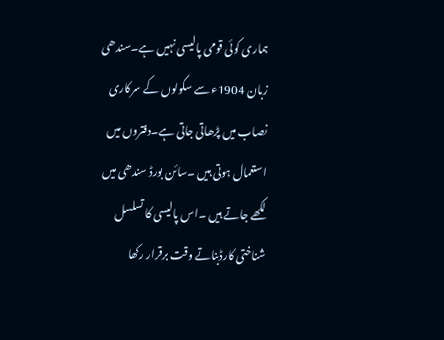ہماری کوئی قومی پالیسی نہیں ہے۔سندھی زبان 1904ء سے سکولوں کے سرکاری نصاب میں پڑھاتی جاتی ہے۔دفتروں میں استعمال ہوتی ہیں ۔سائن بورڈ سندھی میں لکھے جاتے ہیں ۔اس پالیسی کا تسلسل شناختی کارڈبناتے وقت برقرار رکھا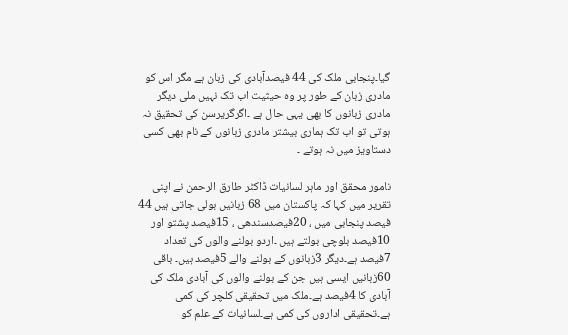گیا۔پنجابی ملک کی 44 فیصدآبادی کی زبان ہے مگر اس کو مادری زبان کے طور پر وہ حیثیت اب تک نہیں ملی دیگر مادری زبانوں کا بھی یہی حال ہے ۔اگرگریرسن کی تحقیق نہ ہوتی تو اب تک ہماری بیشتر مادری زبانوں کے نام بھی کسی دستاویز میں نہ ہوتے ۔

نامور محقق اور ماہر لسانیات ڈاکٹر طارق الرحمن نے اپنی تقریر میں کہا کہ پاکستان میں 68 زبانیں بولی جاتی ہیں 44 فیصد پنجابی میں ، 20فیصدسندھی ، 15فیصد پشتو اور 10فیصد بلوچی بولتے ہیں ۔اردو بولنے والوں کی تعداد 7فیصد ہے۔دیگر 3زبانوں کے بولنے والے 5فیصد ہیں۔ باقی 60زبانیں ایسی ہیں جن کے بولنے والوں کی آبادی ملک کی آبادی کا 4فیصد ہے۔ملک میں تحقیقی کلچر کی کمی ہے۔تحقیقی اداروں کی کمی ہے۔لسانیات کے علم کو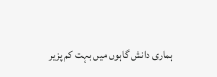ہماری دانش گاہوں میں بہت کم پزیر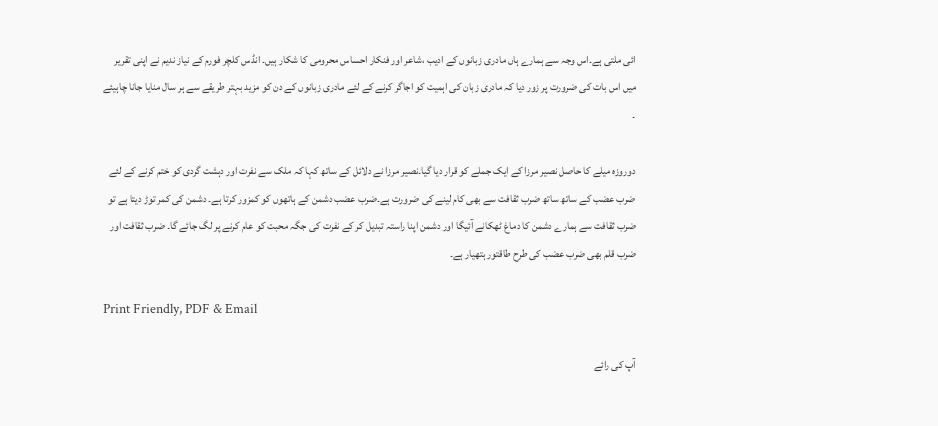ائی ملتی ہے۔اس وجہ سے ہمارے ہاں مادری زبانوں کے ادیب ،شاعر اور فنکار احساس محرومی کا شکار ہیں۔ انڈس کلچر فورم کے نیاز ندیم نے اپنی تقریر میں اس بات کی ضرورت پر زور دیا کہ مادری زبان کی اہمیت کو اجاگر کرنے کے لئے مادری زبانوں کے دن کو مزید بہتر طریقے سے ہر سال منایا جانا چاہیئے ۔

دوروزہ میلے کا حاصل نصیر مرزا کے ایک جملے کو قرار دیا گیا۔نصیر مرزا نے دلائل کے ساتھ کہا کہ ملک سے نفرت اور دہشت گردی کو ختم کرنے کے لئے ضرب عضب کے ساتھ ساتھ ضرب ثقافت سے بھی کام لینے کی ضرورت ہے۔ضرب عضب دشمن کے ہاتھوں کو کمزور کرتا ہے۔ دشمن کی کمر توڑ دیتا ہے تو ضرب ثقافت سے ہمارے دشمن کا دماغ ٹھکانے آئیگا اور دشمن اپنا راستہ تبدیل کر کے نفرت کی جگہ محبت کو عام کرنے پر لگ جائے گا۔ ضرب ثقافت اور ضرب قلم بھی ضرب عضب کی طرح طاقتور ہتھیار ہے۔

Print Friendly, PDF & Email

آپ کی رائے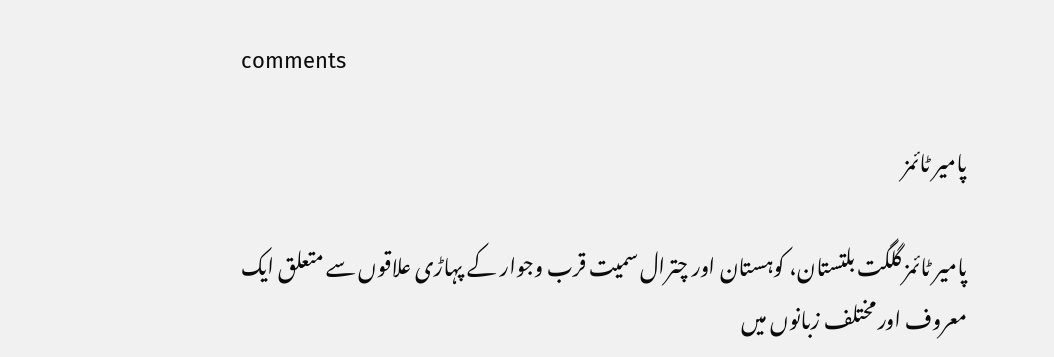comments

پامیر ٹائمز

پامیر ٹائمز گلگت بلتستان، کوہستان اور چترال سمیت قرب وجوار کے پہاڑی علاقوں سے متعلق ایک معروف اور مختلف زبانوں میں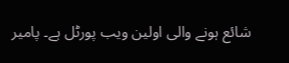شائع ہونے والی اولین ویب پورٹل ہے۔ پامیر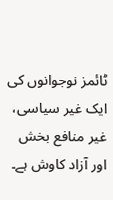ٹائمز نوجوانوں کی ایک غیر سیاسی، غیر منافع بخش اور آزاد کاوش ہے۔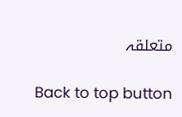متعلقہ

Back to top button